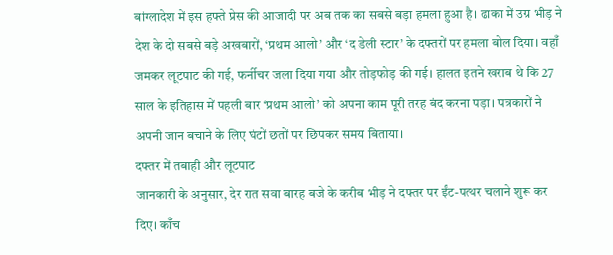बांग्लादेश में इस हफ्ते प्रेस की आजादी पर अब तक का सबसे बड़ा हमला हुआ है। ढाका में उग्र भीड़ ने देश के दो सबसे बड़े अखबारों, ‘प्रथम आलो’ और ‘द डेली स्टार’ के दफ्तरों पर हमला बोल दिया। वहाँ जमकर लूटपाट की गई, फर्नीचर जला दिया गया और तोड़फोड़ की गई। हालत इतने खराब थे कि 27 साल के इतिहास में पहली बार ‘प्रथम आलो’ को अपना काम पूरी तरह बंद करना पड़ा। पत्रकारों ने अपनी जान बचाने के लिए घंटों छतों पर छिपकर समय बिताया।
दफ्तर में तबाही और लूटपाट
जानकारी के अनुसार, देर रात सवा बारह बजे के करीब भीड़ ने दफ्तर पर ईंट-पत्थर चलाने शुरू कर दिए। काँच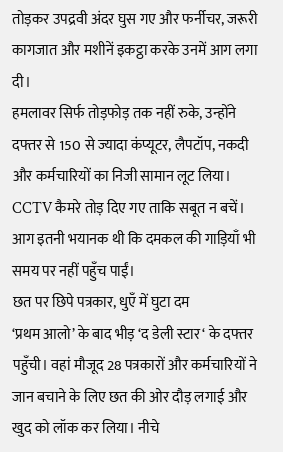तोड़कर उपद्रवी अंदर घुस गए और फर्नीचर, जरूरी कागजात और मशीनें इकट्ठा करके उनमें आग लगा दी।
हमलावर सिर्फ तोड़फोड़ तक नहीं रुके, उन्होंने दफ्तर से 150 से ज्यादा कंप्यूटर, लैपटॉप, नकदी और कर्मचारियों का निजी सामान लूट लिया। CCTV कैमरे तोड़ दिए गए ताकि सबूत न बचें। आग इतनी भयानक थी कि दमकल की गाड़ियाँ भी समय पर नहीं पहुँच पाईं।
छत पर छिपे पत्रकार, धुएँ में घुटा दम
‘प्रथम आलो’ के बाद भीड़ ‘द डेली स्टार‘ के दफ्तर पहुँची। वहां मौजूद 28 पत्रकारों और कर्मचारियों ने जान बचाने के लिए छत की ओर दौड़ लगाई और खुद को लॉक कर लिया। नीचे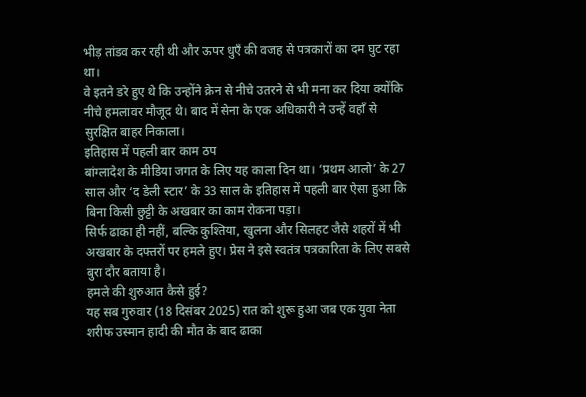भीड़ तांडव कर रही थी और ऊपर धुएँ की वजह से पत्रकारों का दम घुट रहा था।
वे इतने डरे हुए थे कि उन्होंने क्रेन से नीचे उतरने से भी मना कर दिया क्योंकि नीचे हमलावर मौजूद थे। बाद में सेना के एक अधिकारी ने उन्हें वहाँ से सुरक्षित बाहर निकाला।
इतिहास में पहली बार काम ठप
बांग्लादेश के मीडिया जगत के लिए यह काला दिन था। ‘प्रथम आलो’ के 27 साल और ‘द डेली स्टार’ के 33 साल के इतिहास में पहली बार ऐसा हुआ कि बिना किसी छुट्टी के अखबार का काम रोकना पड़ा।
सिर्फ ढाका ही नहीं, बल्कि कुश्तिया, खुलना और सिलहट जैसे शहरों में भी अखबार के दफ्तरों पर हमले हुए। प्रेस ने इसे स्वतंत्र पत्रकारिता के लिए सबसे बुरा दौर बताया है।
हमले की शुरुआत कैसे हुई?
यह सब गुरुवार (18 दिसंबर 2025) रात को शुरू हुआ जब एक युवा नेता शरीफ उस्मान हादी की मौत के बाद ढाका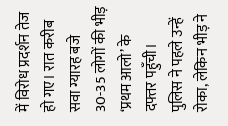में विरोध प्रदर्शन तेज हो गए। रात करीब सवा ग्यारह बजे 30-35 लोगों की भीड़ ‘प्रथम आलो’ के दफ्तर पहुँची।
पुलिस ने पहले उन्हें रोका, लेकिन भीड़ ने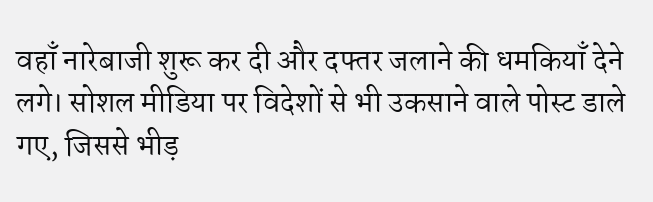वहाँ नारेबाजी शुरू कर दी और दफ्तर जलाने की धमकियाँ देने लगे। सोशल मीडिया पर विदेशों से भी उकसाने वाले पोस्ट डाले गए, जिससे भीड़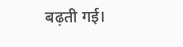बढ़ती गई।